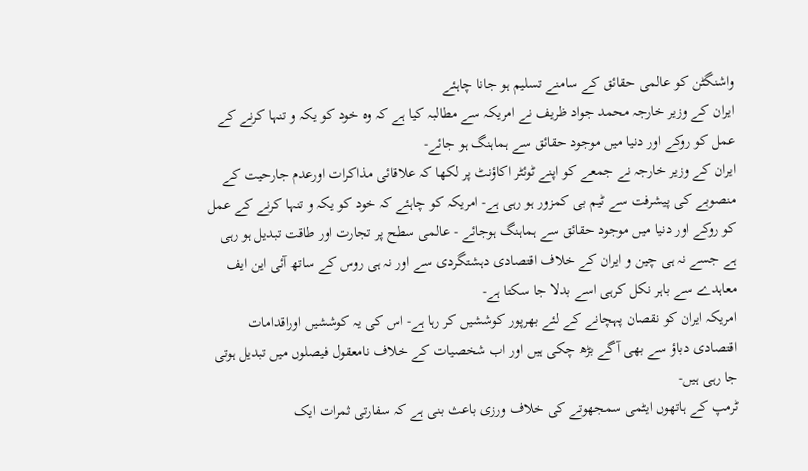واشنگٹن کو عالمی حقائق کے سامنے تسلیم ہو جانا چاہئے
ایران کے وزیر خارجہ محمد جواد ظریف نے امریکہ سے مطالبہ کیا ہے کہ وہ خود کو یکہ و تنہا کرنے کے عمل کو روکے اور دنیا میں موجود حقائق سے ہماہنگ ہو جائے-
ایران کے وزیر خارجہ نے جمعے کو اپنے ٹوئٹر اکاؤنٹ پر لکھا کہ علاقائی مذاکرات اورعدم جارحیت کے منصوبے کی پیشرفت سے ٹیم بی کمزور ہو رہی ہے- امریکہ کو چاہئے کہ خود کو یکہ و تنہا کرنے کے عمل کو روکے اور دنیا میں موجود حقائق سے ہماہنگ ہوجائے - عالمی سطح پر تجارت اور طاقت تبدیل ہو رہی ہے جسے نہ ہی چین و ایران کے خلاف اقتصادی دہشتگردی سے اور نہ ہی روس کے ساتھ آئی این ایف معاہدے سے باہر نکل کرہی اسے بدلا جا سکتا ہے-
امریکہ ایران کو نقصان پہچانے کے لئے بھرپور کوششیں کر رہا ہے- اس کی یہ کوششیں اوراقدامات اقتصادی دباؤ سے بھی آگے بڑھ چکی ہیں اور اب شخصیات کے خلاف نامعقول فیصلوں میں تبدیل ہوتی جا رہی ہیں-
ٹرمپ کے ہاتھوں ایٹمی سمجھوتے کی خلاف ورزی باعث بنی ہے کہ سفارتی ثمرات ایک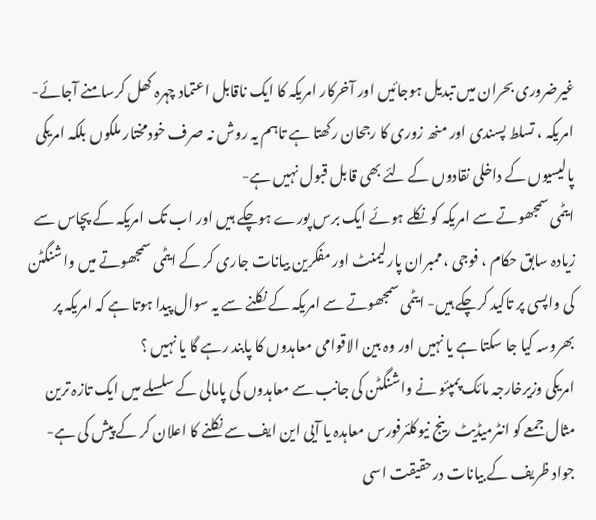غیرضروری بحران میں تبدیل ہوجائیں اور آخرکار امریکہ کا ایک ناقابل اعتماد چہرہ کھل کرسامنے آجائے-
امریکہ ، تسلط پسندی اور منھ زوری کا رجحان رکھتا ہے تاہم یہ روش نہ صرف خودمختار ملکوں بلکہ امریکی پالیسیوں کے داخلی نقادوں کے لئے بھی قابل قبول نہیں ہے-
ایٹمی سمجھوتے سے امریکہ کو نکلے ہوئے ایک برس پورے ہوچکے ہیں اور اب تک امریکہ کے پچاس سے زیادہ سابق حکام ، فوجی ، ممبران پارلیمنٹ اور مفکرین بیانات جاری کر کے ایٹمی سمجھوتے میں واشنگٹن کی واپسی پر تاکید کرچکے ہیں- ایٹمی سمجھوتے سے امریکہ کے نکلنے سے یہ سوال پیدا ہوتا ہے کہ امریکہ پر بھروسہ کیا جا سکتا ہے یا نہیں اور وہ بین الاقوامی معاہدوں کا پابند رہے گا یا نہیں ؟
امریکی وزیرخارجہ مائک پمپئو نے واشنگٹن کی جانب سے معاہدوں کی پامالی کے سلسلے میں ایک تازہ ترین مثال جمعے کو انٹرمیڈیٹ رینج نیوکلئرفورس معاہدہ یا آیی این ایف سے نکلنے کا اعلان کر کے پیش کی ہے-
جواد ظریف کے بیانات درحقیقت اسی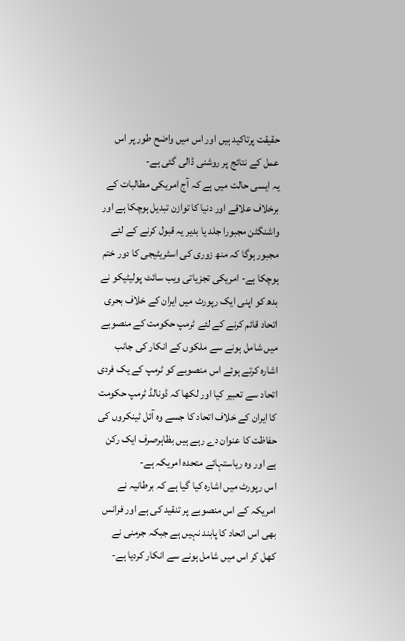حقیقت پرتاکید ہیں اور اس میں واضح طور پر اس عمل کے نتائج پر روشنی ڈالی گئی ہے-
یہ ایسی حالت میں ہے کہ آج امریکی مطالبات کے برخلاف علاقے اور دنیا کا توازن تبدیل ہوچکا ہے اور واشنگٹن مجبورا جلد یا بدیر یہ قبول کرنے کے لئے مجبور ہوگا کہ منھ زوری کی اسٹریٹیجی کا دور ختم ہوچکا ہے- امریکی تجزیاتی ویب سائٹ پولیٹیکو نے بدھ کو اپنی ایک رپورٹ میں ایران کے خلاف بحری اتحاد قائم کرنے کے لئے ٹرمپ حکومت کے منصوبے میں شامل ہونے سے ملکوں کے انکار کی جانب اشارہ کرتے ہوئے اس منصوبے کو ٹرمپ کے یک فردی اتحاد سے تعبیر کیا اور لکھا کہ ڈونالڈ ٹرمپ حکومت کا ایران کے خلاف اتحاد کا جسے وہ آئل ٹینکروں کی حفاظت کا عنوان دے رہے ہیں بظاہرصرف ایک رکن ہے اور وہ ریاستہائے متحدہ امریکہ ہے-
اس رپورٹ میں اشارہ کیا گیا ہے کہ برطانیہ نے امریکہ کے اس منصوبے پر تنقید کی ہے اور فرانس بھی اس اتحاد کا پابند نہیں ہے جبکہ جرمنی نے کھل کر اس میں شامل ہونے سے انکار کردیا ہے-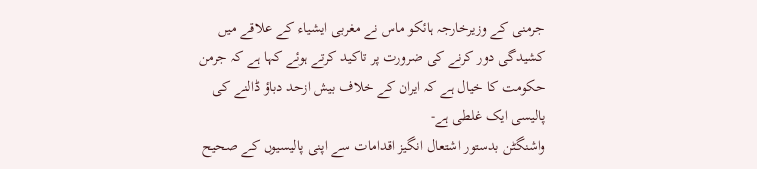جرمنی کے وزیرخارجہ ہائکو ماس نے مغربی ایشیاء کے علاقے میں کشیدگی دور کرنے کی ضرورت پر تاکید کرتے ہوئے کہا ہے کہ جرمن حکومت کا خیال ہے کہ ایران کے خلاف بیش ازحد دباؤ ڈالنے کی پالیسی ایک غلطی ہے-
واشنگٹن بدستور اشتعال انگیز اقدامات سے اپنی پالیسیوں کے صحیح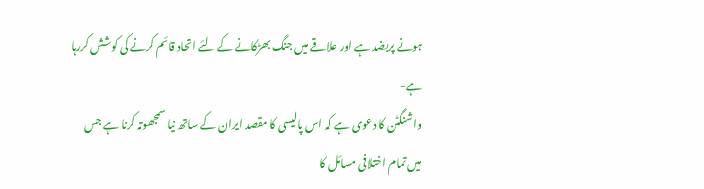ہونے پربضد ہے اور علاقے میں جنگ بھڑکانے کے لئے اتحاد قائم کرنے کی کوشش کررہا ہے-
واشنگٹن کا دعوی ہے کہ اس پالیسی کا مقصد ایران کے ساتھ نیا سمجھوتہ کرنا ہے جس میں تمام اختلافی مسائل کا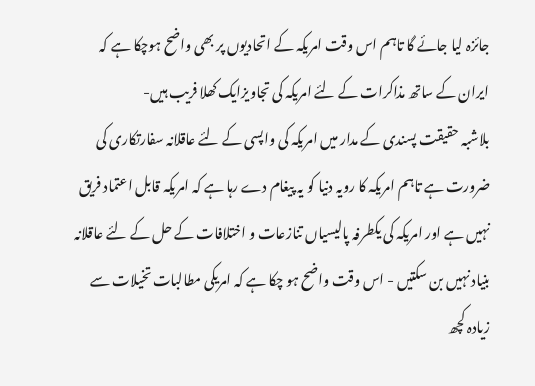جائزہ لیا جائے گا تاہم اس وقت امریکہ کے اتحادیوں پر بھی واضح ہوچکا ہے کہ ایران کے ساتھ مذاکرات کے لئے امریکہ کی تجاویزایک کھلا فریب ہیں-
بلاشبہ حقیقت پسندی کے مدار میں امریکہ کی واپسی کے لئے عاقلانہ سفارتکاری کی ضرورت ہے تاہم امریکہ کا رویہ دنیا کو یہ پیغام دے رہا ہے کہ امریکہ قابل اعتماد فریق نہیں ہے اور امریکہ کی یکطرفہ پالیسیاں تنازعات و اختلافات کے حل کے لئے عاقلانہ بنیاد نہیں بن سکتیں - اس وقت واضح ہو چکا ہے کہ امریکی مطالبات تخیلات سے زیادہ کچھ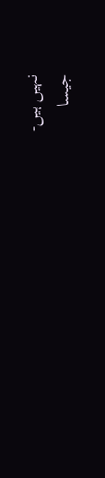نہیں ہیں-
جیسا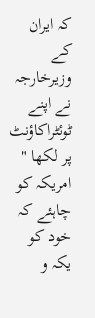کہ ایران کے وزیرخارجہ نے اپنے ٹوئٹراکاؤنٹ پر لکھا " امریکہ کو چاہئے کہ خود کو یکہ و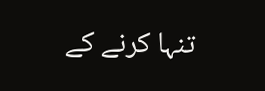تنہا کرنے کے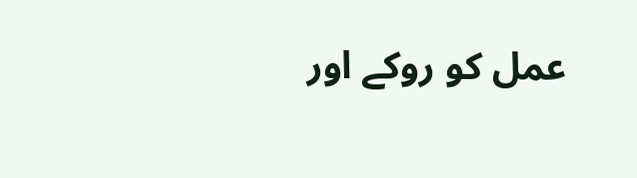عمل کو روکے اور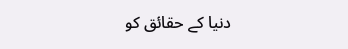دنیا کے حقائق کو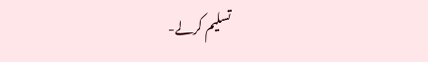تسلیم کرلے-